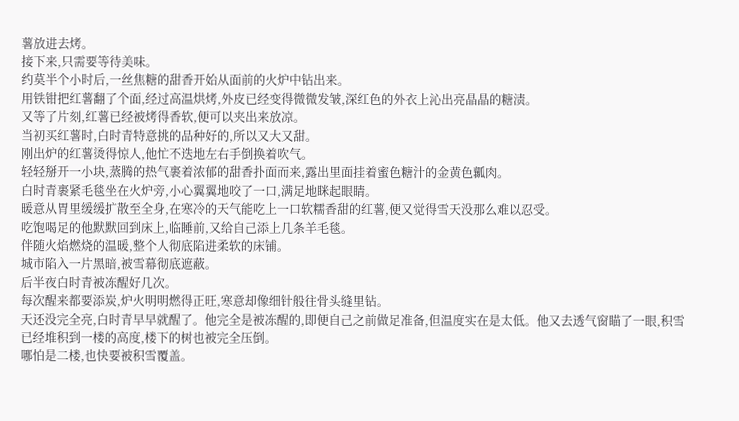薯放进去烤。
接下来,只需要等待美味。
约莫半个小时后,一丝焦糖的甜香开始从面前的火炉中钻出来。
用铁钳把红薯翻了个面,经过高温烘烤,外皮已经变得微微发皱,深红色的外衣上沁出亮晶晶的糖渍。
又等了片刻,红薯已经被烤得香软,便可以夹出来放凉。
当初买红薯时,白时青特意挑的品种好的,所以又大又甜。
刚出炉的红薯烫得惊人,他忙不迭地左右手倒换着吹气。
轻轻掰开一小块,蒸腾的热气裹着浓郁的甜香扑面而来,露出里面挂着蜜色糖汁的金黄色瓤肉。
白时青裹紧毛毯坐在火炉旁,小心翼翼地咬了一口,满足地眯起眼睛。
暖意从胃里缓缓扩散至全身,在寒冷的天气能吃上一口软糯香甜的红薯,便又觉得雪天没那么难以忍受。
吃饱喝足的他默默回到床上,临睡前,又给自己添上几条羊毛毯。
伴随火焰燃烧的温暖,整个人彻底陷进柔软的床铺。
城市陷入一片黑暗,被雪幕彻底遮蔽。
后半夜白时青被冻醒好几次。
每次醒来都要添炭,炉火明明燃得正旺,寒意却像细针般往骨头缝里钻。
天还没完全亮,白时青早早就醒了。他完全是被冻醒的,即便自己之前做足准备,但温度实在是太低。他又去透气窗瞄了一眼,积雪已经堆积到一楼的高度,楼下的树也被完全压倒。
哪怕是二楼,也快要被积雪覆盖。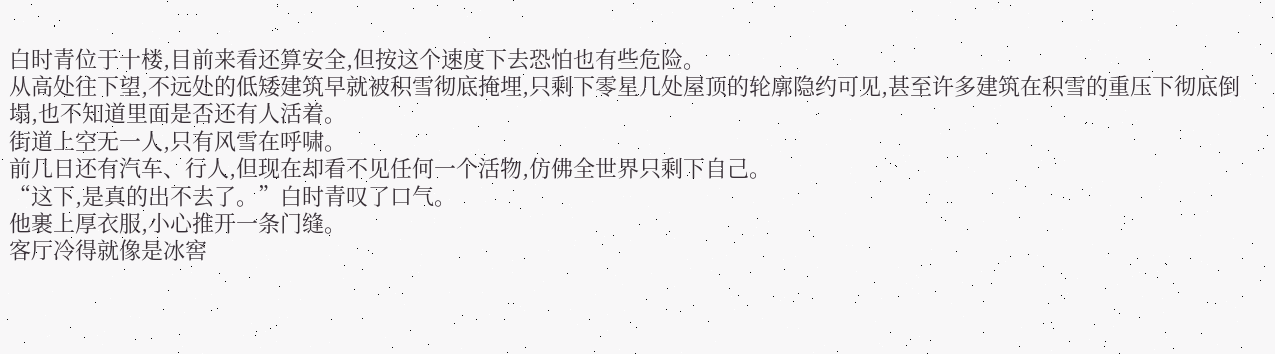白时青位于十楼,目前来看还算安全,但按这个速度下去恐怕也有些危险。
从高处往下望,不远处的低矮建筑早就被积雪彻底掩埋,只剩下零星几处屋顶的轮廓隐约可见,甚至许多建筑在积雪的重压下彻底倒塌,也不知道里面是否还有人活着。
街道上空无一人,只有风雪在呼啸。
前几日还有汽车、行人,但现在却看不见任何一个活物,仿佛全世界只剩下自己。
“这下,是真的出不去了。”白时青叹了口气。
他裹上厚衣服,小心推开一条门缝。
客厅冷得就像是冰窖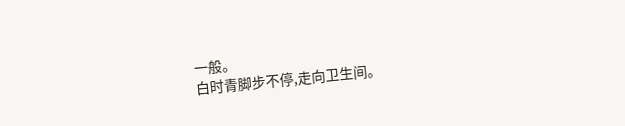一般。
白时青脚步不停,走向卫生间。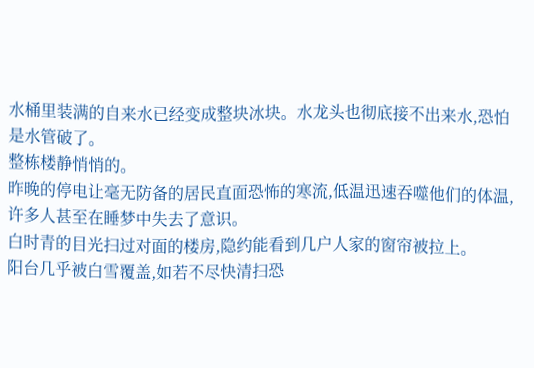水桶里装满的自来水已经变成整块冰块。水龙头也彻底接不出来水,恐怕是水管破了。
整栋楼静悄悄的。
昨晚的停电让毫无防备的居民直面恐怖的寒流,低温迅速吞噬他们的体温,许多人甚至在睡梦中失去了意识。
白时青的目光扫过对面的楼房,隐约能看到几户人家的窗帘被拉上。
阳台几乎被白雪覆盖,如若不尽快清扫恐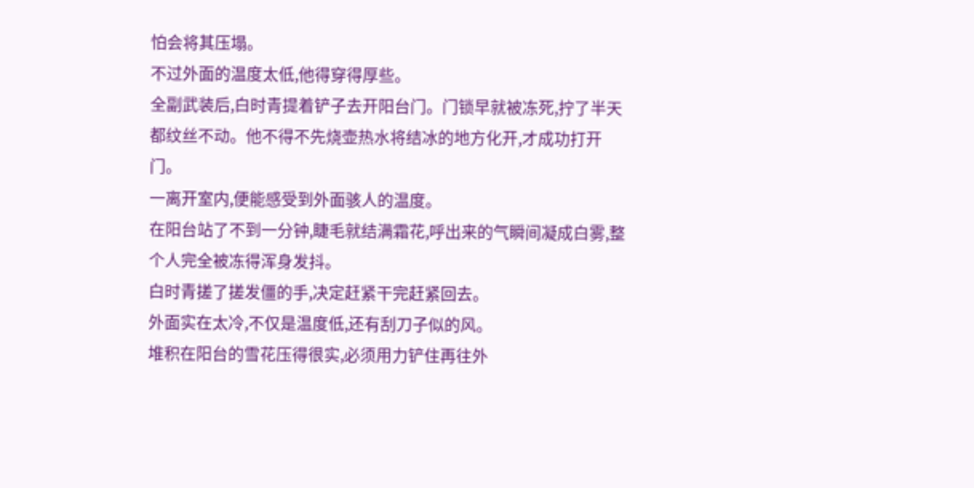怕会将其压塌。
不过外面的温度太低,他得穿得厚些。
全副武装后,白时青提着铲子去开阳台门。门锁早就被冻死,拧了半天都纹丝不动。他不得不先烧壶热水将结冰的地方化开,才成功打开门。
一离开室内,便能感受到外面骇人的温度。
在阳台站了不到一分钟,睫毛就结满霜花,呼出来的气瞬间凝成白雾,整个人完全被冻得浑身发抖。
白时青搓了搓发僵的手,决定赶紧干完赶紧回去。
外面实在太冷,不仅是温度低,还有刮刀子似的风。
堆积在阳台的雪花压得很实,必须用力铲住再往外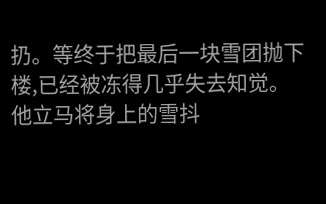扔。等终于把最后一块雪团抛下楼,已经被冻得几乎失去知觉。
他立马将身上的雪抖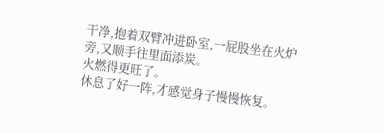干净,抱着双臂冲进卧室,一屁股坐在火炉旁,又顺手往里面添炭。
火燃得更旺了。
休息了好一阵,才感觉身子慢慢恢复。